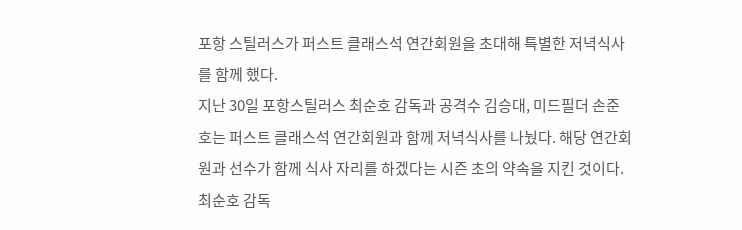포항 스틸러스가 퍼스트 클래스석 연간회원을 초대해 특별한 저녁식사를 함께 했다.
지난 30일 포항스틸러스 최순호 감독과 공격수 김승대, 미드필더 손준호는 퍼스트 클래스석 연간회원과 함께 저녁식사를 나눴다. 해당 연간회원과 선수가 함께 식사 자리를 하겠다는 시즌 초의 약속을 지킨 것이다.
최순호 감독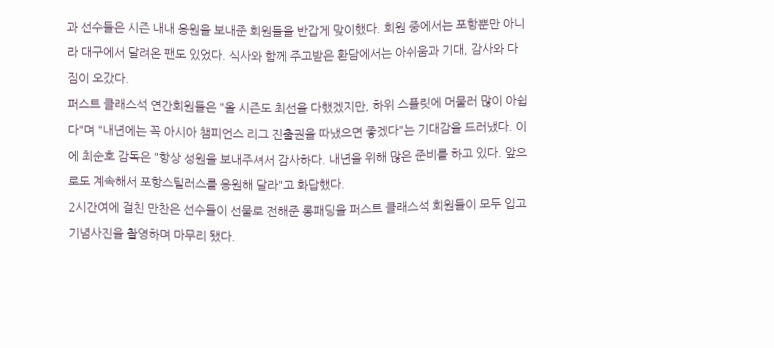과 선수들은 시즌 내내 응원을 보내준 회원들을 반갑게 맞이했다. 회원 중에서는 포항뿐만 아니라 대구에서 달려온 팬도 있었다. 식사와 함께 주고받은 환담에서는 아쉬움과 기대, 감사와 다짐이 오갔다.
퍼스트 클래스석 연간회원들은 "올 시즌도 최선을 다했겠지만, 하위 스플릿에 머물러 많이 아쉽다"며 "내년에는 꼭 아시아 챔피언스 리그 진출권을 따냈으면 좋겠다"는 기대감을 드러냈다. 이에 최순호 감독은 "항상 성원을 보내주셔서 감사하다. 내년을 위해 많은 준비를 하고 있다. 앞으로도 계속해서 포항스틸러스를 응원해 달라"고 화답했다.
2시간여에 걸친 만찬은 선수들이 선물로 전해준 롱패딩을 퍼스트 클래스석 회원들이 모두 입고 기념사진을 촬영하며 마무리 됐다.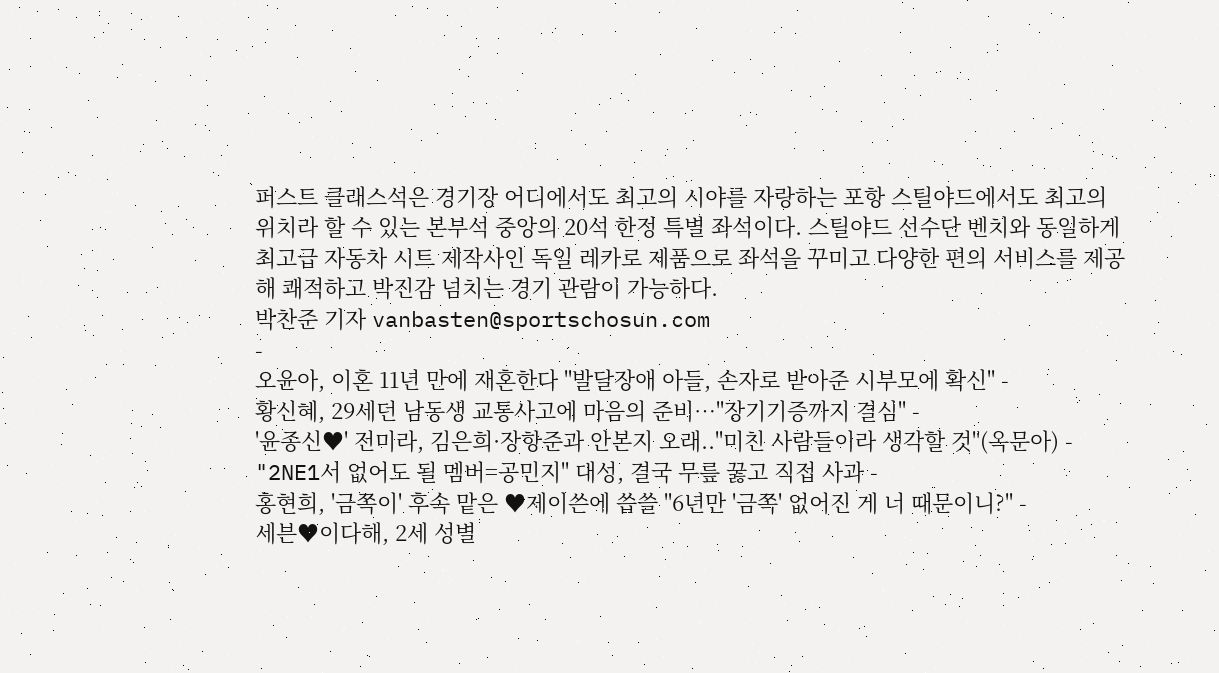퍼스트 클래스석은 경기장 어디에서도 최고의 시야를 자랑하는 포항 스틸야드에서도 최고의 위치라 할 수 있는 본부석 중앙의 20석 한정 특별 좌석이다. 스틸야드 선수단 벤치와 동일하게 최고급 자동차 시트 제작사인 독일 레카로 제품으로 좌석을 꾸미고 다양한 편의 서비스를 제공해 쾌적하고 박진감 넘치는 경기 관람이 가능하다.
박찬준 기자 vanbasten@sportschosun.com
-
오윤아, 이혼 11년 만에 재혼한다 "발달장애 아들, 손자로 받아준 시부모에 확신" -
황신혜, 29세던 남동생 교통사고에 마음의 준비…"장기기증까지 결심" -
'윤종신♥' 전미라, 김은희·장항준과 안본지 오래.."미친 사람들이라 생각할 것"(옥문아) -
"2NE1서 없어도 될 멤버=공민지" 대성, 결국 무릎 꿇고 직접 사과 -
홍현희, '금쪽이' 후속 맡은 ♥제이쓴에 씁쓸 "6년만 '금쪽' 없어진 게 너 때문이니?" -
세븐♥이다해, 2세 성별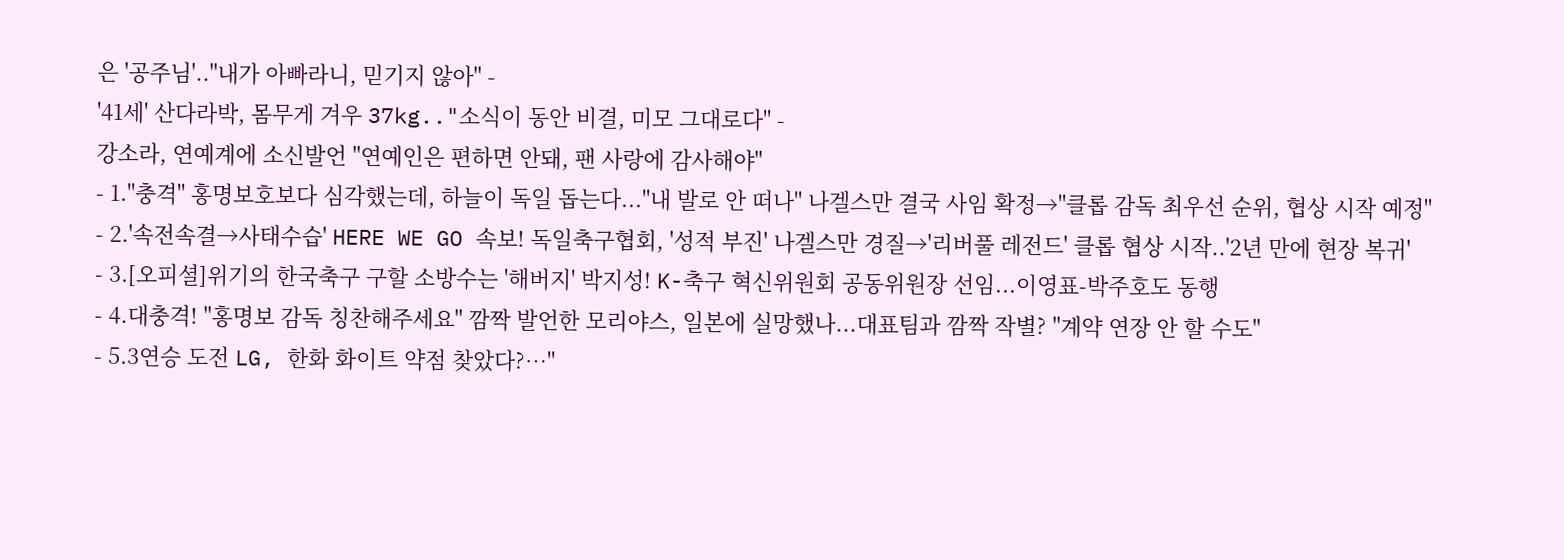은 '공주님'.."내가 아빠라니, 믿기지 않아" -
'41세' 산다라박, 몸무게 겨우 37kg.."소식이 동안 비결, 미모 그대로다" -
강소라, 연예계에 소신발언 "연예인은 편하면 안돼, 팬 사랑에 감사해야"
- 1."충격" 홍명보호보다 심각했는데, 하늘이 독일 돕는다..."내 발로 안 떠나" 나겔스만 결국 사임 확정→"클롭 감독 최우선 순위, 협상 시작 예정"
- 2.'속전속결→사태수습' HERE WE GO 속보! 독일축구협회, '성적 부진' 나겔스만 경질→'리버풀 레전드' 클롭 협상 시작..'2년 만에 현장 복귀'
- 3.[오피셜]위기의 한국축구 구할 소방수는 '해버지' 박지성! K-축구 혁신위원회 공동위원장 선임...이영표-박주호도 동행
- 4.대충격! "홍명보 감독 칭찬해주세요" 깜짝 발언한 모리야스, 일본에 실망했나...대표팀과 깜짝 작별? "계약 연장 안 할 수도"
- 5.3연승 도전 LG, 한화 화이트 약점 찾았다?…"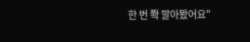한 번 쫙 깔아봤어요"